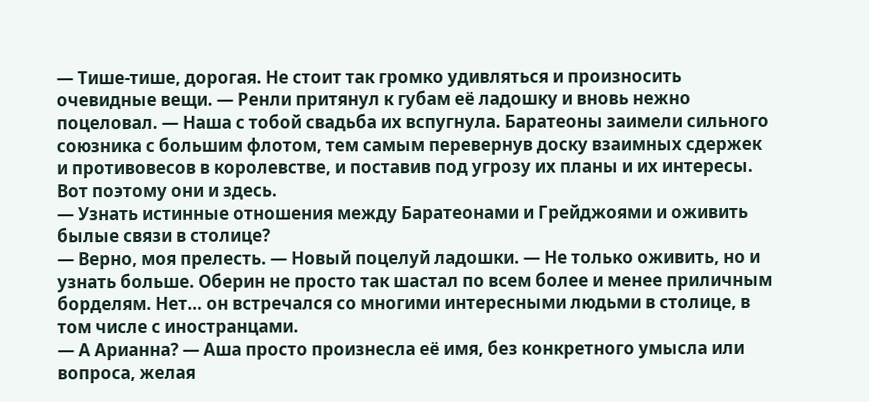— Тише-тише, дорогая. Не стоит так громко удивляться и произносить очевидные вещи. — Ренли притянул к губам её ладошку и вновь нежно поцеловал. — Наша с тобой свадьба их вспугнула. Баратеоны заимели сильного союзника с большим флотом, тем самым перевернув доску взаимных сдержек и противовесов в королевстве, и поставив под угрозу их планы и их интересы. Вот поэтому они и здесь.
— Узнать истинные отношения между Баратеонами и Грейджоями и оживить былые связи в столице?
— Верно, моя прелесть. — Новый поцелуй ладошки. — Не только оживить, но и узнать больше. Оберин не просто так шастал по всем более и менее приличным борделям. Нет… он встречался со многими интересными людьми в столице, в том числе с иностранцами.
— А Арианна? — Аша просто произнесла её имя, без конкретного умысла или вопроса, желая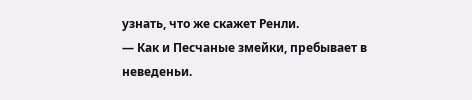узнать, что же скажет Ренли.
— Как и Песчаные змейки, пребывает в неведеньи.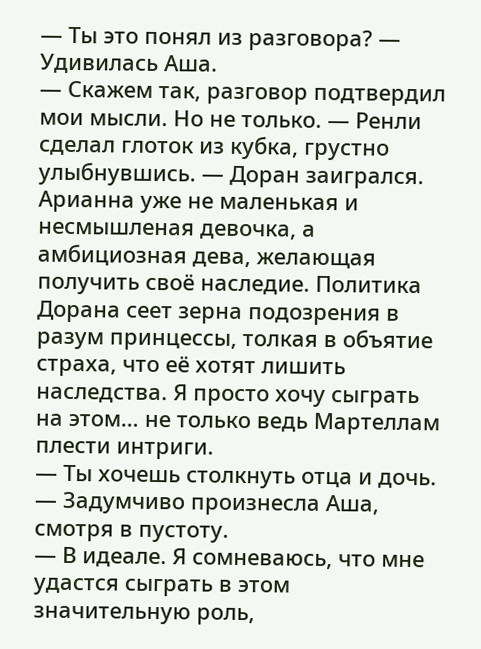— Ты это понял из разговора? — Удивилась Аша.
— Скажем так, разговор подтвердил мои мысли. Но не только. — Ренли сделал глоток из кубка, грустно улыбнувшись. — Доран заигрался. Арианна уже не маленькая и несмышленая девочка, а амбициозная дева, желающая получить своё наследие. Политика Дорана сеет зерна подозрения в разум принцессы, толкая в объятие страха, что её хотят лишить наследства. Я просто хочу сыграть на этом… не только ведь Мартеллам плести интриги.
— Ты хочешь столкнуть отца и дочь. — Задумчиво произнесла Аша, смотря в пустоту.
— В идеале. Я сомневаюсь, что мне удастся сыграть в этом значительную роль,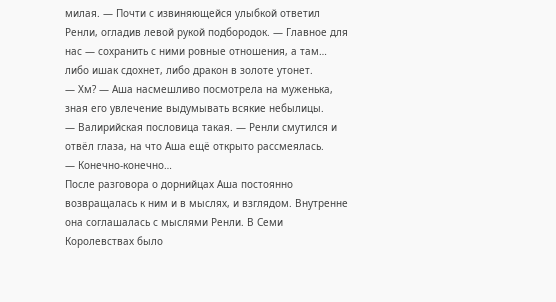милая. — Почти с извиняющейся улыбкой ответил Ренли, огладив левой рукой подбородок. — Главное для нас — сохранить с ними ровные отношения, а там… либо ишак сдохнет, либо дракон в золоте утонет.
— Хм? — Аша насмешливо посмотрела на муженька, зная его увлечение выдумывать всякие небылицы.
— Валирийская пословица такая. — Ренли смутился и отвёл глаза, на что Аша ещё открыто рассмеялась.
— Конечно-конечно…
После разговора о дорнийцах Аша постоянно возвращалась к ним и в мыслях, и взглядом. Внутренне она соглашалась с мыслями Ренли. В Семи Королевствах было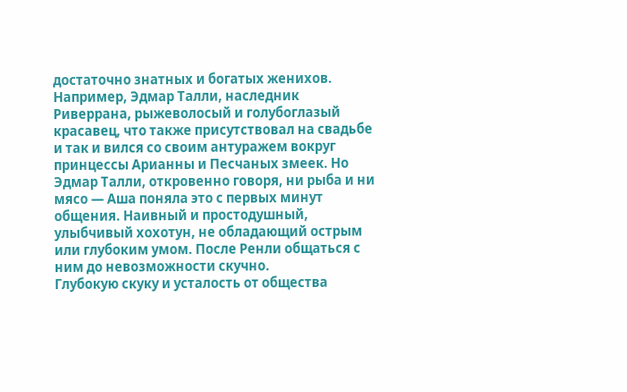достаточно знатных и богатых женихов. Например, Эдмар Талли, наследник Риверрана, рыжеволосый и голубоглазый красавец, что также присутствовал на свадьбе и так и вился со своим антуражем вокруг принцессы Арианны и Песчаных змеек. Но Эдмар Талли, откровенно говоря, ни рыба и ни мясо — Аша поняла это с первых минут общения. Наивный и простодушный, улыбчивый хохотун, не обладающий острым или глубоким умом. После Ренли общаться с ним до невозможности скучно.
Глубокую скуку и усталость от общества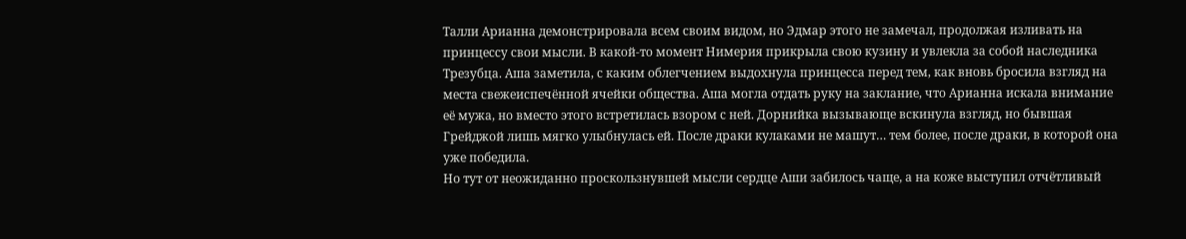Талли Арианна демонстрировала всем своим видом, но Эдмар этого не замечал, продолжая изливать на принцессу свои мысли. В какой-то момент Нимерия прикрыла свою кузину и увлекла за собой наследника Трезубца. Аша заметила, с каким облегчением выдохнула принцесса перед тем, как вновь бросила взгляд на места свежеиспечённой ячейки общества. Аша могла отдать руку на заклание, что Арианна искала внимание её мужа, но вместо этого встретилась взором с ней. Дорнийка вызывающе вскинула взгляд, но бывшая Грейджой лишь мягко улыбнулась ей. После драки кулаками не машут… тем более, после драки, в которой она уже победила.
Но тут от неожиданно проскользнувшей мысли сердце Аши забилось чаще, а на коже выступил отчётливый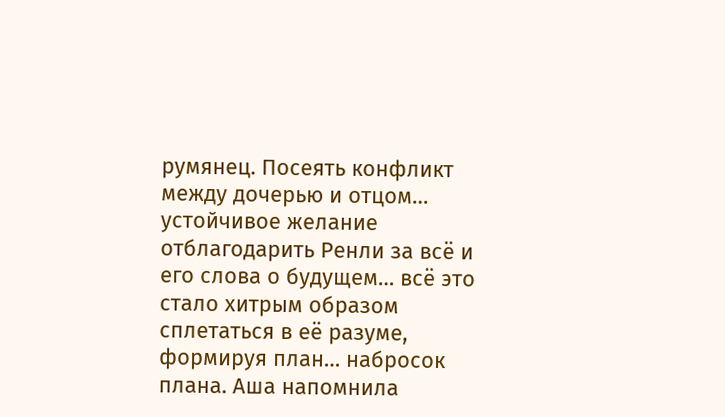румянец. Посеять конфликт между дочерью и отцом… устойчивое желание отблагодарить Ренли за всё и его слова о будущем… всё это стало хитрым образом сплетаться в её разуме, формируя план… набросок плана. Аша напомнила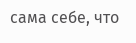сама себе, что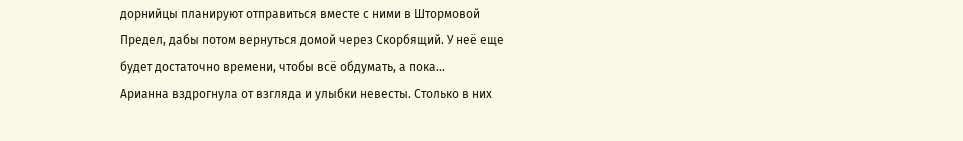дорнийцы планируют отправиться вместе с ними в Штормовой Предел, дабы потом вернуться домой через Скорбящий. У неё еще будет достаточно времени, чтобы всё обдумать, а пока…
Арианна вздрогнула от взгляда и улыбки невесты. Столько в них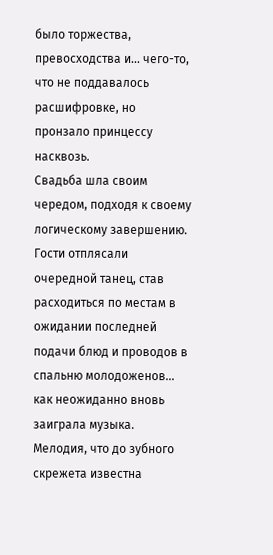было торжества, превосходства и… чего-то, что не поддавалось расшифровке, но пронзало принцессу насквозь.
Свадьба шла своим чередом, подходя к своему логическому завершению. Гости отплясали очередной танец, став расходиться по местам в ожидании последней подачи блюд и проводов в спальню молодоженов… как неожиданно вновь заиграла музыка. Мелодия, что до зубного скрежета известна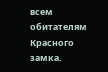всем обитателям Красного замка.